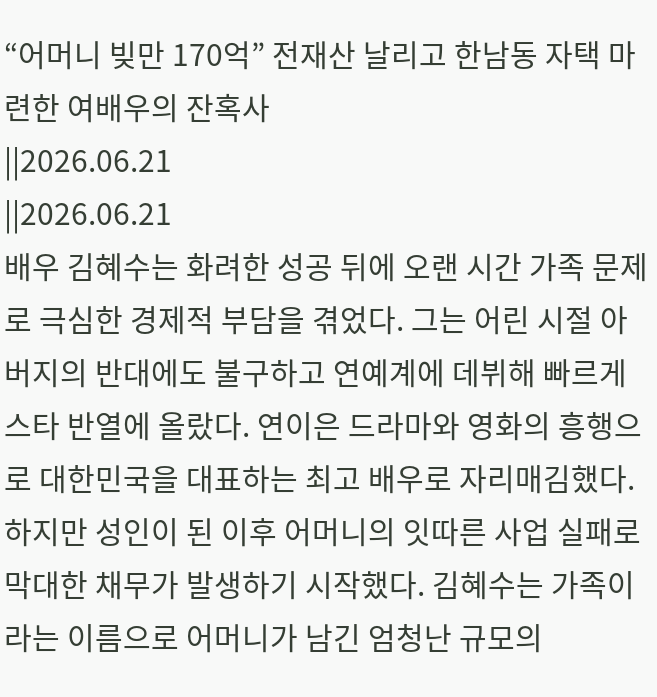“어머니 빚만 170억” 전재산 날리고 한남동 자택 마련한 여배우의 잔혹사
||2026.06.21
||2026.06.21
배우 김혜수는 화려한 성공 뒤에 오랜 시간 가족 문제로 극심한 경제적 부담을 겪었다. 그는 어린 시절 아버지의 반대에도 불구하고 연예계에 데뷔해 빠르게 스타 반열에 올랐다. 연이은 드라마와 영화의 흥행으로 대한민국을 대표하는 최고 배우로 자리매김했다.
하지만 성인이 된 이후 어머니의 잇따른 사업 실패로 막대한 채무가 발생하기 시작했다. 김혜수는 가족이라는 이름으로 어머니가 남긴 엄청난 규모의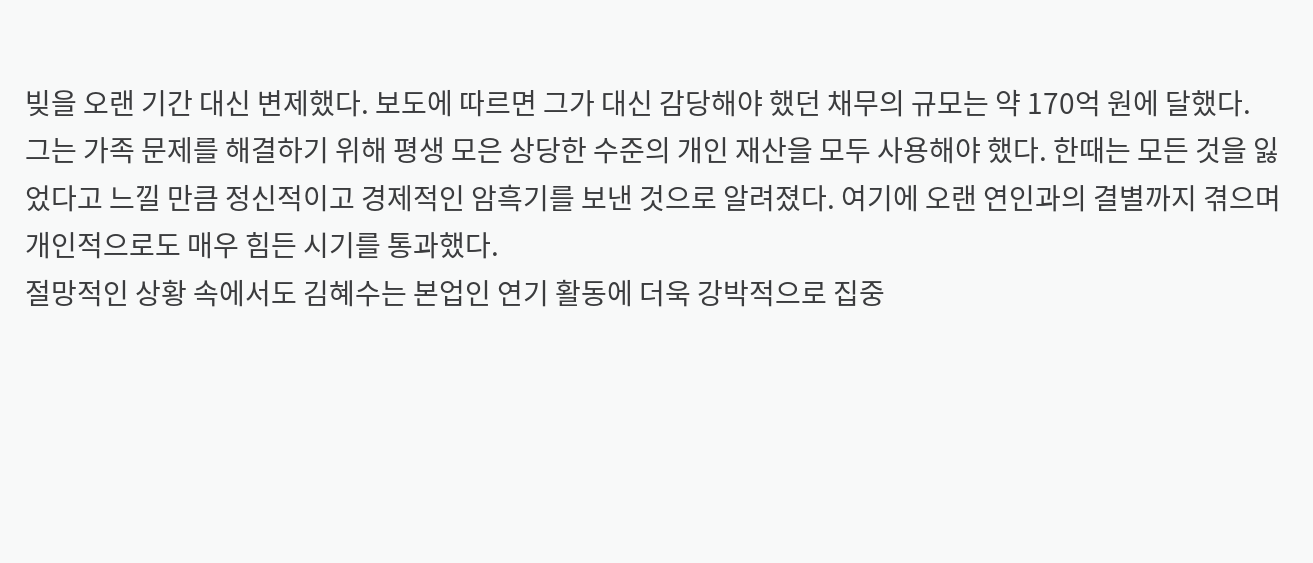빚을 오랜 기간 대신 변제했다. 보도에 따르면 그가 대신 감당해야 했던 채무의 규모는 약 170억 원에 달했다.
그는 가족 문제를 해결하기 위해 평생 모은 상당한 수준의 개인 재산을 모두 사용해야 했다. 한때는 모든 것을 잃었다고 느낄 만큼 정신적이고 경제적인 암흑기를 보낸 것으로 알려졌다. 여기에 오랜 연인과의 결별까지 겪으며 개인적으로도 매우 힘든 시기를 통과했다.
절망적인 상황 속에서도 김혜수는 본업인 연기 활동에 더욱 강박적으로 집중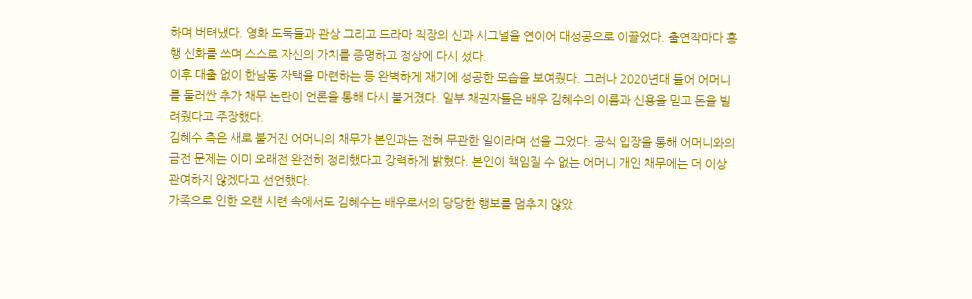하며 버텨냈다. 영화 도둑들과 관상 그리고 드라마 직장의 신과 시그널을 연이어 대성공으로 이끌었다. 출연작마다 흥행 신화를 쓰며 스스로 자신의 가치를 증명하고 정상에 다시 섰다.
이후 대출 없이 한남동 자택을 마련하는 등 완벽하게 재기에 성공한 모습을 보여줬다. 그러나 2020년대 들어 어머니를 둘러싼 추가 채무 논란이 언론을 통해 다시 불거졌다. 일부 채권자들은 배우 김혜수의 이름과 신용을 믿고 돈을 빌려줬다고 주장했다.
김혜수 측은 새로 불거진 어머니의 채무가 본인과는 전혀 무관한 일이라며 선을 그었다. 공식 입장을 통해 어머니와의 금전 문제는 이미 오래전 완전히 정리했다고 강력하게 밝혔다. 본인이 책임질 수 없는 어머니 개인 채무에는 더 이상 관여하지 않겠다고 선언했다.
가족으로 인한 오랜 시련 속에서도 김혜수는 배우로서의 당당한 행보를 멈추지 않았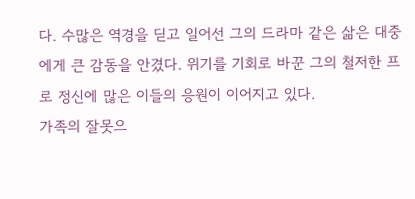다. 수많은 역경을 딛고 일어선 그의 드라마 같은 삶은 대중에게 큰 감동을 안겼다. 위기를 기회로 바꾼 그의 철저한 프로 정신에 많은 이들의 응원이 이어지고 있다.
가족의 잘못으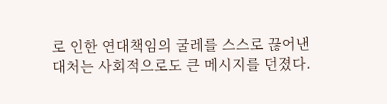로 인한 연대책임의 굴레를 스스로 끊어낸 대처는 사회적으로도 큰 메시지를 던졌다.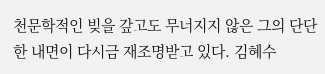천문학적인 빚을 갚고도 무너지지 않은 그의 단단한 내면이 다시금 재조명받고 있다. 김혜수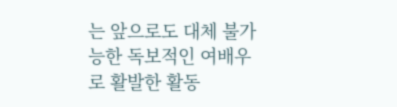는 앞으로도 대체 불가능한 독보적인 여배우로 활발한 활동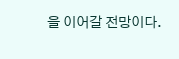을 이어갈 전망이다.